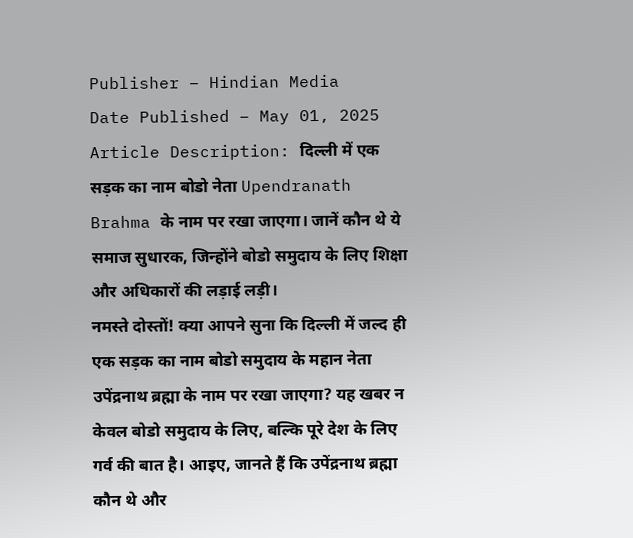Publisher – Hindian Media
Date Published – May 01, 2025
Article Description: दिल्ली में एक सड़क का नाम बोडो नेता Upendranath Brahma के नाम पर रखा जाएगा। जानें कौन थे ये समाज सुधारक, जिन्होंने बोडो समुदाय के लिए शिक्षा और अधिकारों की लड़ाई लड़ी।
नमस्ते दोस्तों! क्या आपने सुना कि दिल्ली में जल्द ही एक सड़क का नाम बोडो समुदाय के महान नेता उपेंद्रनाथ ब्रह्मा के नाम पर रखा जाएगा? यह खबर न केवल बोडो समुदाय के लिए, बल्कि पूरे देश के लिए गर्व की बात है। आइए, जानते हैं कि उपेंद्रनाथ ब्रह्मा कौन थे और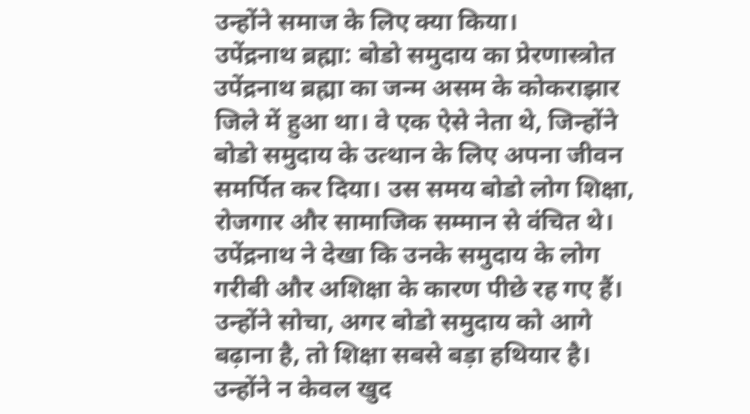उन्होंने समाज के लिए क्या किया।
उपेंद्रनाथ ब्रह्मा: बोडो समुदाय का प्रेरणास्त्रोत
उपेंद्रनाथ ब्रह्मा का जन्म असम के कोकराझार जिले में हुआ था। वे एक ऐसे नेता थे, जिन्होंने बोडो समुदाय के उत्थान के लिए अपना जीवन समर्पित कर दिया। उस समय बोडो लोग शिक्षा, रोजगार और सामाजिक सम्मान से वंचित थे। उपेंद्रनाथ ने देखा कि उनके समुदाय के लोग गरीबी और अशिक्षा के कारण पीछे रह गए हैं। उन्होंने सोचा, अगर बोडो समुदाय को आगे बढ़ाना है, तो शिक्षा सबसे बड़ा हथियार है।
उन्होंने न केवल खुद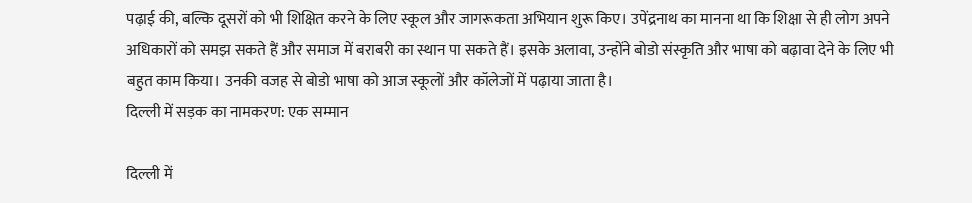पढ़ाई की, बल्कि दूसरों को भी शिक्षित करने के लिए स्कूल और जागरूकता अभियान शुरू किए। उपेंद्रनाथ का मानना था कि शिक्षा से ही लोग अपने अधिकारों को समझ सकते हैं और समाज में बराबरी का स्थान पा सकते हैं। इसके अलावा, उन्होंने बोडो संस्कृति और भाषा को बढ़ावा देने के लिए भी बहुत काम किया। उनकी वजह से बोडो भाषा को आज स्कूलों और कॉलेजों में पढ़ाया जाता है।
दिल्ली में सड़क का नामकरण: एक सम्मान

दिल्ली में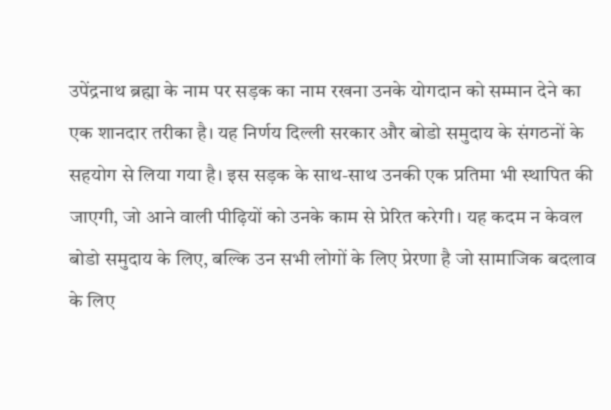उपेंद्रनाथ ब्रह्मा के नाम पर सड़क का नाम रखना उनके योगदान को सम्मान देने का एक शानदार तरीका है। यह निर्णय दिल्ली सरकार और बोडो समुदाय के संगठनों के सहयोग से लिया गया है। इस सड़क के साथ-साथ उनकी एक प्रतिमा भी स्थापित की जाएगी, जो आने वाली पीढ़ियों को उनके काम से प्रेरित करेगी। यह कदम न केवल बोडो समुदाय के लिए, बल्कि उन सभी लोगों के लिए प्रेरणा है जो सामाजिक बदलाव के लिए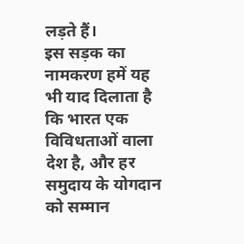लड़ते हैं।
इस सड़क का नामकरण हमें यह भी याद दिलाता है कि भारत एक विविधताओं वाला देश है, और हर समुदाय के योगदान को सम्मान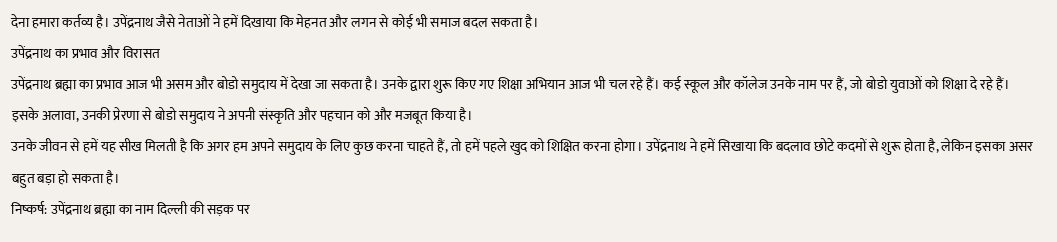देना हमारा कर्तव्य है। उपेंद्रनाथ जैसे नेताओं ने हमें दिखाया कि मेहनत और लगन से कोई भी समाज बदल सकता है।
उपेंद्रनाथ का प्रभाव और विरासत
उपेंद्रनाथ ब्रह्मा का प्रभाव आज भी असम और बोडो समुदाय में देखा जा सकता है। उनके द्वारा शुरू किए गए शिक्षा अभियान आज भी चल रहे हैं। कई स्कूल और कॉलेज उनके नाम पर हैं, जो बोडो युवाओं को शिक्षा दे रहे हैं। इसके अलावा, उनकी प्रेरणा से बोडो समुदाय ने अपनी संस्कृति और पहचान को और मजबूत किया है।
उनके जीवन से हमें यह सीख मिलती है कि अगर हम अपने समुदाय के लिए कुछ करना चाहते हैं, तो हमें पहले खुद को शिक्षित करना होगा। उपेंद्रनाथ ने हमें सिखाया कि बदलाव छोटे कदमों से शुरू होता है, लेकिन इसका असर बहुत बड़ा हो सकता है।
निष्कर्ष: उपेंद्रनाथ ब्रह्मा का नाम दिल्ली की सड़क पर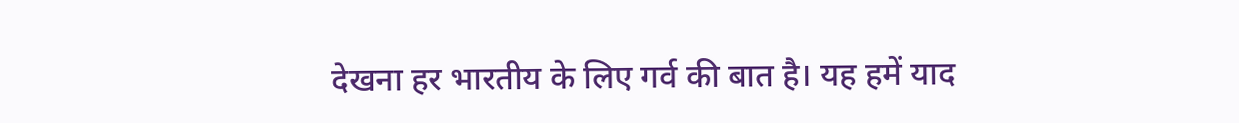देखना हर भारतीय के लिए गर्व की बात है। यह हमें याद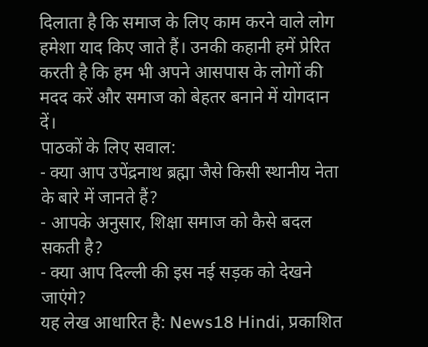दिलाता है कि समाज के लिए काम करने वाले लोग हमेशा याद किए जाते हैं। उनकी कहानी हमें प्रेरित करती है कि हम भी अपने आसपास के लोगों की मदद करें और समाज को बेहतर बनाने में योगदान दें।
पाठकों के लिए सवाल:
- क्या आप उपेंद्रनाथ ब्रह्मा जैसे किसी स्थानीय नेता के बारे में जानते हैं?
- आपके अनुसार, शिक्षा समाज को कैसे बदल सकती है?
- क्या आप दिल्ली की इस नई सड़क को देखने जाएंगे?
यह लेख आधारित है: News18 Hindi, प्रकाशित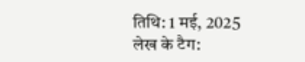तिथि: 1 मई, 2025
लेख के टैग: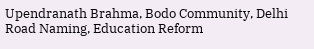Upendranath Brahma, Bodo Community, Delhi Road Naming, Education Reform